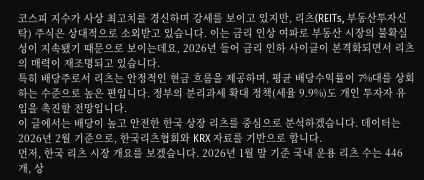코스피 지수가 사상 최고치를 경신하며 강세를 보이고 있지만, 리츠(REITs, 부동산투자신탁) 주식은 상대적으로 소외받고 있습니다. 이는 금리 인상 여파로 부동산 시장의 불확실성이 지속됐기 때문으로 보이는데요, 2026년 들어 금리 인하 사이클이 본격화되면서 리츠의 매력이 재조명되고 있습니다.
특히 배당주로서 리츠는 안정적인 현금 흐름을 제공하며, 평균 배당수익률이 7%대를 상회하는 수준으로 높은 편입니다. 정부의 분리과세 확대 정책(세율 9.9%)도 개인 투자자 유입을 촉진할 전망입니다.
이 글에서는 배당이 높고 안전한 한국 상장 리츠를 중심으로 분석하겠습니다. 데이터는 2026년 2월 기준으로, 한국리츠협회와 KRX 자료를 기반으로 합니다.
먼저, 한국 리츠 시장 개요를 보겠습니다. 2026년 1월 말 기준 국내 운용 리츠 수는 446개, 상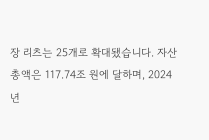장 리츠는 25개로 확대됐습니다. 자산 총액은 117.74조 원에 달하며, 2024년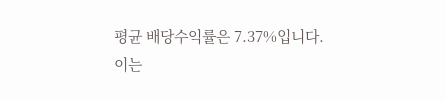평균 배당수익률은 7.37%입니다.
이는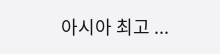아시아 최고 ...